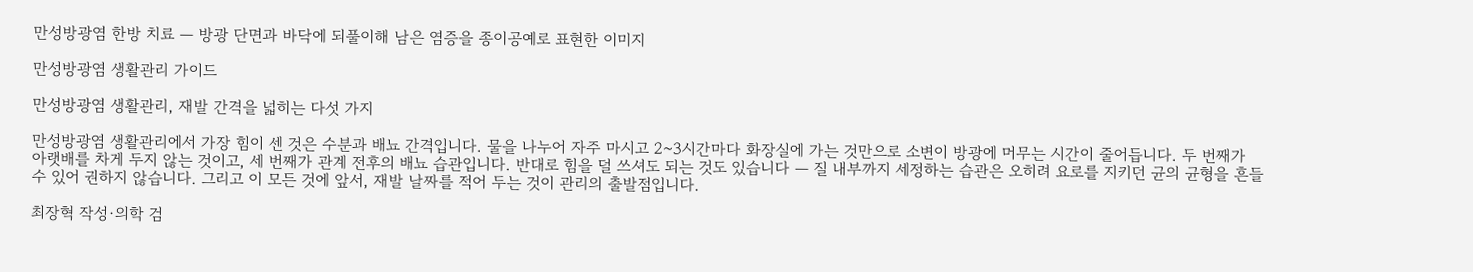만성방광염 한방 치료 — 방광 단면과 바닥에 되풀이해 남은 염증을 종이공예로 표현한 이미지

만성방광염 생활관리 가이드

만성방광염 생활관리, 재발 간격을 넓히는 다섯 가지

만성방광염 생활관리에서 가장 힘이 센 것은 수분과 배뇨 간격입니다. 물을 나누어 자주 마시고 2~3시간마다 화장실에 가는 것만으로 소변이 방광에 머무는 시간이 줄어듭니다. 두 번째가 아랫배를 차게 두지 않는 것이고, 세 번째가 관계 전후의 배뇨 습관입니다. 반대로 힘을 덜 쓰셔도 되는 것도 있습니다 — 질 내부까지 세정하는 습관은 오히려 요로를 지키던 균의 균형을 흔들 수 있어 권하지 않습니다. 그리고 이 모든 것에 앞서, 재발 날짜를 적어 두는 것이 관리의 출발점입니다.

최장혁 작성·의학 검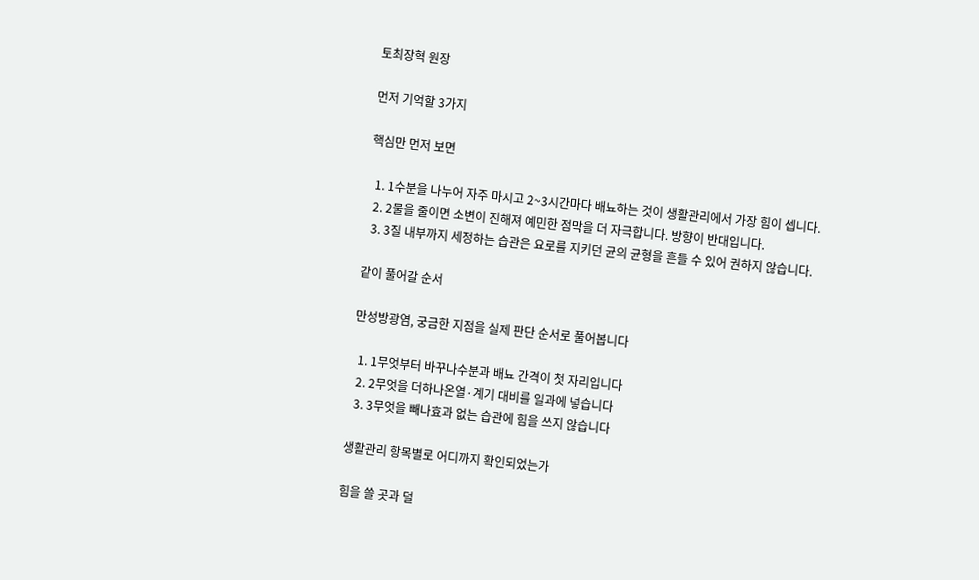토최장혁 원장

먼저 기억할 3가지

핵심만 먼저 보면

  1. 1수분을 나누어 자주 마시고 2~3시간마다 배뇨하는 것이 생활관리에서 가장 힘이 셉니다.
  2. 2물을 줄이면 소변이 진해져 예민한 점막을 더 자극합니다. 방향이 반대입니다.
  3. 3질 내부까지 세정하는 습관은 요로를 지키던 균의 균형을 흔들 수 있어 권하지 않습니다.

같이 풀어갈 순서

만성방광염, 궁금한 지점을 실제 판단 순서로 풀어봅니다

  1. 1무엇부터 바꾸나수분과 배뇨 간격이 첫 자리입니다
  2. 2무엇을 더하나온열·계기 대비를 일과에 넣습니다
  3. 3무엇을 빼나효과 없는 습관에 힘을 쓰지 않습니다

생활관리 항목별로 어디까지 확인되었는가

힘을 쓸 곳과 덜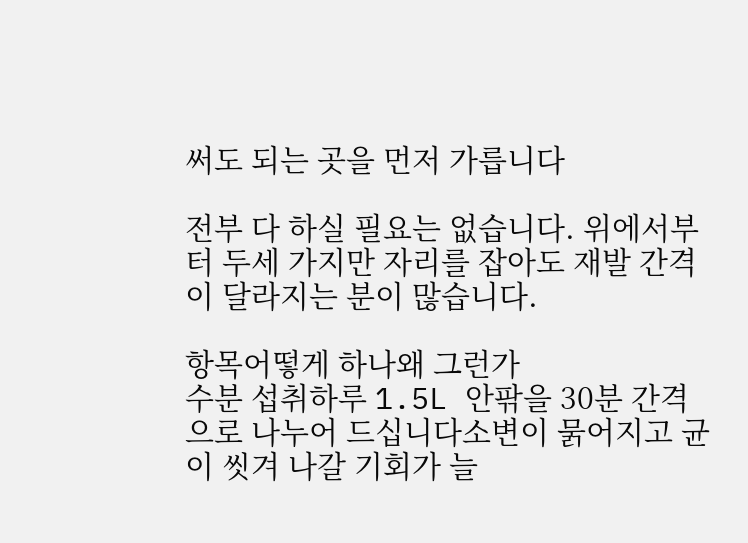써도 되는 곳을 먼저 가릅니다

전부 다 하실 필요는 없습니다. 위에서부터 두세 가지만 자리를 잡아도 재발 간격이 달라지는 분이 많습니다.

항목어떻게 하나왜 그런가
수분 섭취하루 1.5L 안팎을 30분 간격으로 나누어 드십니다소변이 묽어지고 균이 씻겨 나갈 기회가 늘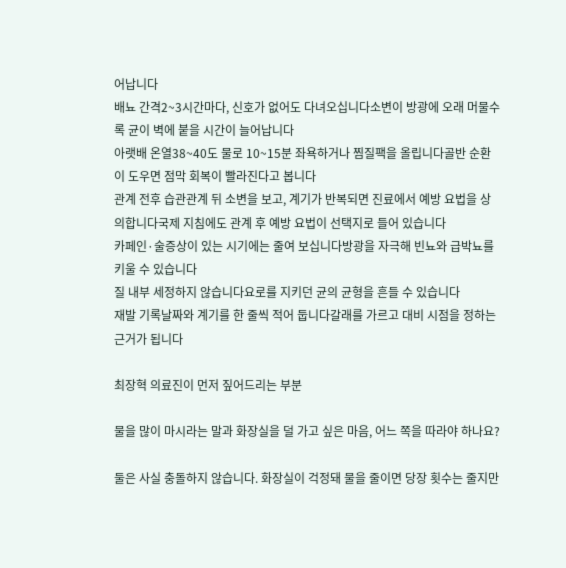어납니다
배뇨 간격2~3시간마다, 신호가 없어도 다녀오십니다소변이 방광에 오래 머물수록 균이 벽에 붙을 시간이 늘어납니다
아랫배 온열38~40도 물로 10~15분 좌욕하거나 찜질팩을 올립니다골반 순환이 도우면 점막 회복이 빨라진다고 봅니다
관계 전후 습관관계 뒤 소변을 보고, 계기가 반복되면 진료에서 예방 요법을 상의합니다국제 지침에도 관계 후 예방 요법이 선택지로 들어 있습니다
카페인·술증상이 있는 시기에는 줄여 보십니다방광을 자극해 빈뇨와 급박뇨를 키울 수 있습니다
질 내부 세정하지 않습니다요로를 지키던 균의 균형을 흔들 수 있습니다
재발 기록날짜와 계기를 한 줄씩 적어 둡니다갈래를 가르고 대비 시점을 정하는 근거가 됩니다

최장혁 의료진이 먼저 짚어드리는 부분

물을 많이 마시라는 말과 화장실을 덜 가고 싶은 마음, 어느 쪽을 따라야 하나요?

둘은 사실 충돌하지 않습니다. 화장실이 걱정돼 물을 줄이면 당장 횟수는 줄지만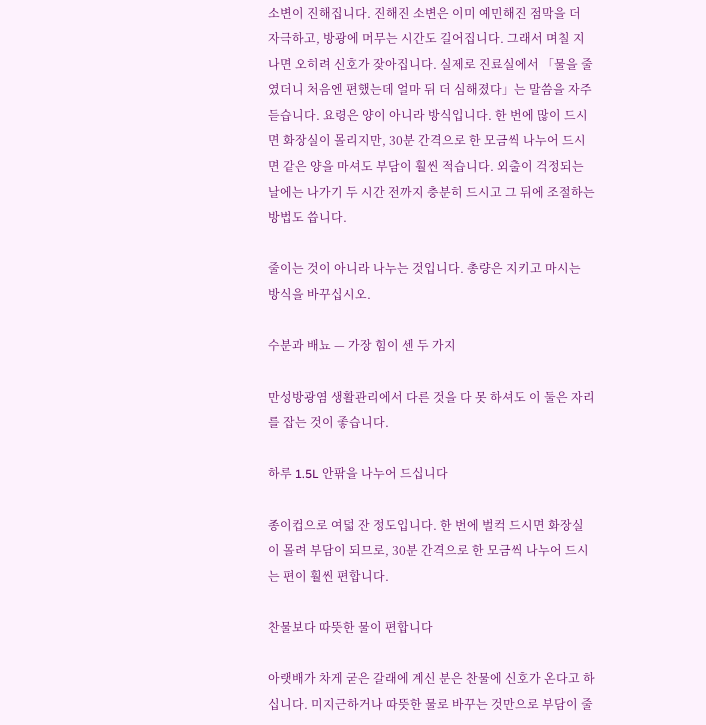소변이 진해집니다. 진해진 소변은 이미 예민해진 점막을 더 자극하고, 방광에 머무는 시간도 길어집니다. 그래서 며칠 지나면 오히려 신호가 잦아집니다. 실제로 진료실에서 「물을 줄였더니 처음엔 편했는데 얼마 뒤 더 심해졌다」는 말씀을 자주 듣습니다. 요령은 양이 아니라 방식입니다. 한 번에 많이 드시면 화장실이 몰리지만, 30분 간격으로 한 모금씩 나누어 드시면 같은 양을 마셔도 부담이 훨씬 적습니다. 외출이 걱정되는 날에는 나가기 두 시간 전까지 충분히 드시고 그 뒤에 조절하는 방법도 씁니다.

줄이는 것이 아니라 나누는 것입니다. 총량은 지키고 마시는 방식을 바꾸십시오.

수분과 배뇨 — 가장 힘이 센 두 가지

만성방광염 생활관리에서 다른 것을 다 못 하셔도 이 둘은 자리를 잡는 것이 좋습니다.

하루 1.5L 안팎을 나누어 드십니다

종이컵으로 여덟 잔 정도입니다. 한 번에 벌컥 드시면 화장실이 몰려 부담이 되므로, 30분 간격으로 한 모금씩 나누어 드시는 편이 훨씬 편합니다.

찬물보다 따뜻한 물이 편합니다

아랫배가 차게 굳은 갈래에 계신 분은 찬물에 신호가 온다고 하십니다. 미지근하거나 따뜻한 물로 바꾸는 것만으로 부담이 줄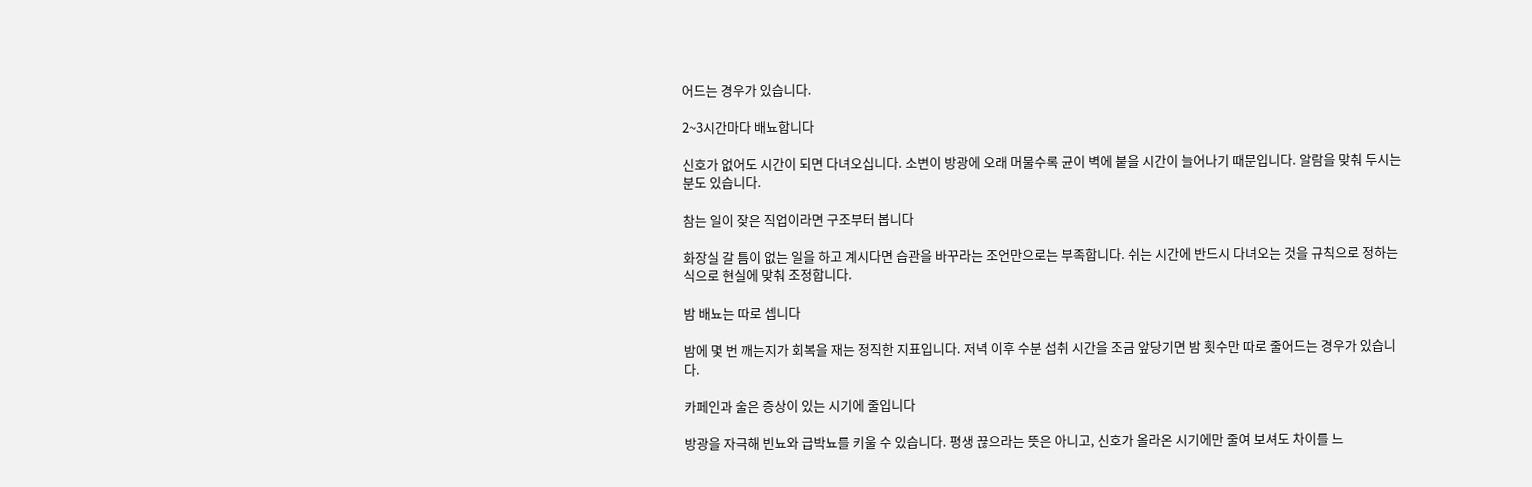어드는 경우가 있습니다.

2~3시간마다 배뇨합니다

신호가 없어도 시간이 되면 다녀오십니다. 소변이 방광에 오래 머물수록 균이 벽에 붙을 시간이 늘어나기 때문입니다. 알람을 맞춰 두시는 분도 있습니다.

참는 일이 잦은 직업이라면 구조부터 봅니다

화장실 갈 틈이 없는 일을 하고 계시다면 습관을 바꾸라는 조언만으로는 부족합니다. 쉬는 시간에 반드시 다녀오는 것을 규칙으로 정하는 식으로 현실에 맞춰 조정합니다.

밤 배뇨는 따로 셉니다

밤에 몇 번 깨는지가 회복을 재는 정직한 지표입니다. 저녁 이후 수분 섭취 시간을 조금 앞당기면 밤 횟수만 따로 줄어드는 경우가 있습니다.

카페인과 술은 증상이 있는 시기에 줄입니다

방광을 자극해 빈뇨와 급박뇨를 키울 수 있습니다. 평생 끊으라는 뜻은 아니고, 신호가 올라온 시기에만 줄여 보셔도 차이를 느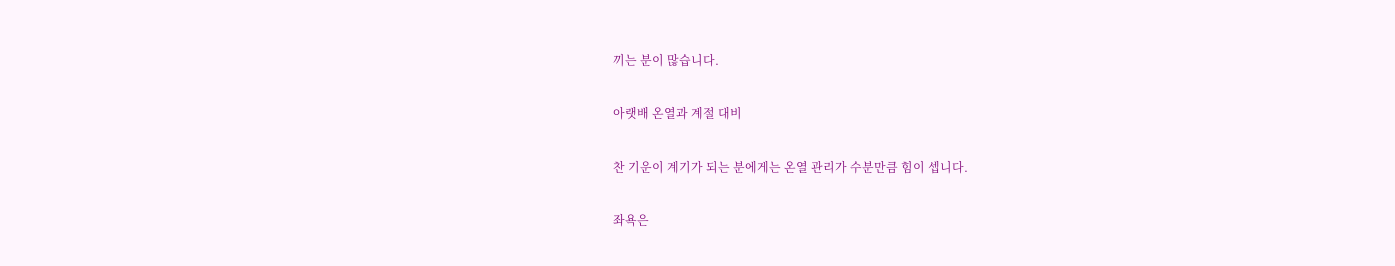끼는 분이 많습니다.

아랫배 온열과 계절 대비

찬 기운이 계기가 되는 분에게는 온열 관리가 수분만큼 힘이 셉니다.

좌욕은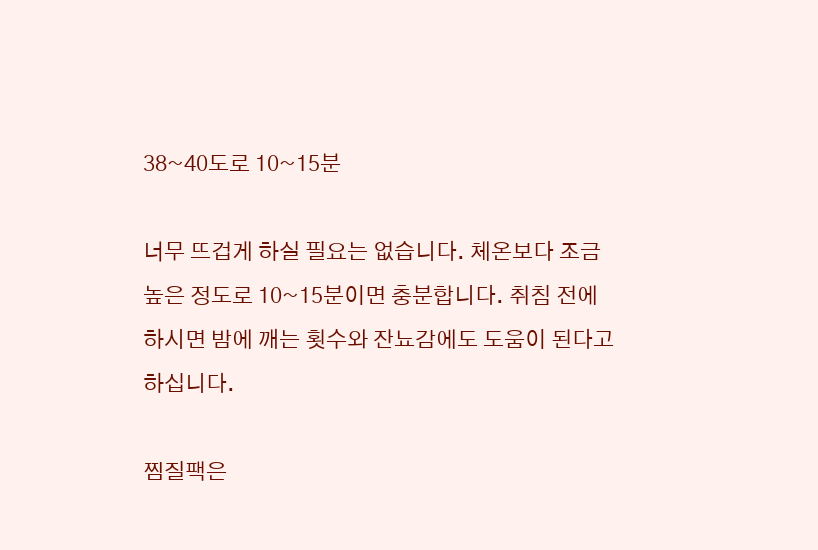38~40도로 10~15분

너무 뜨겁게 하실 필요는 없습니다. 체온보다 조금 높은 정도로 10~15분이면 충분합니다. 취침 전에 하시면 밤에 깨는 횟수와 잔뇨감에도 도움이 된다고 하십니다.

찜질팩은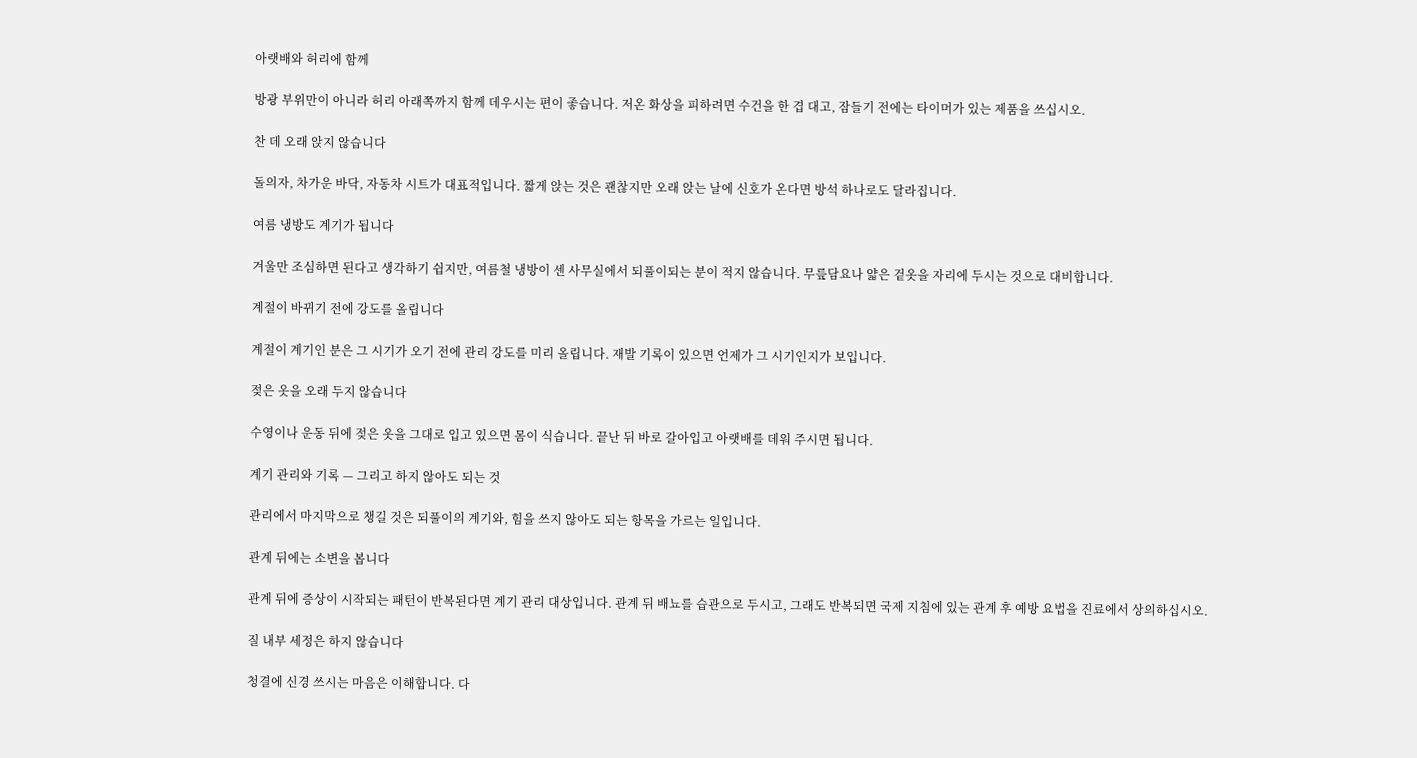아랫배와 허리에 함께

방광 부위만이 아니라 허리 아래쪽까지 함께 데우시는 편이 좋습니다. 저온 화상을 피하려면 수건을 한 겹 대고, 잠들기 전에는 타이머가 있는 제품을 쓰십시오.

찬 데 오래 앉지 않습니다

돌의자, 차가운 바닥, 자동차 시트가 대표적입니다. 짧게 앉는 것은 괜찮지만 오래 앉는 날에 신호가 온다면 방석 하나로도 달라집니다.

여름 냉방도 계기가 됩니다

겨울만 조심하면 된다고 생각하기 쉽지만, 여름철 냉방이 센 사무실에서 되풀이되는 분이 적지 않습니다. 무릎담요나 얇은 겉옷을 자리에 두시는 것으로 대비합니다.

계절이 바뀌기 전에 강도를 올립니다

계절이 계기인 분은 그 시기가 오기 전에 관리 강도를 미리 올립니다. 재발 기록이 있으면 언제가 그 시기인지가 보입니다.

젖은 옷을 오래 두지 않습니다

수영이나 운동 뒤에 젖은 옷을 그대로 입고 있으면 몸이 식습니다. 끝난 뒤 바로 갈아입고 아랫배를 데워 주시면 됩니다.

계기 관리와 기록 — 그리고 하지 않아도 되는 것

관리에서 마지막으로 챙길 것은 되풀이의 계기와, 힘을 쓰지 않아도 되는 항목을 가르는 일입니다.

관계 뒤에는 소변을 봅니다

관계 뒤에 증상이 시작되는 패턴이 반복된다면 계기 관리 대상입니다. 관계 뒤 배뇨를 습관으로 두시고, 그래도 반복되면 국제 지침에 있는 관계 후 예방 요법을 진료에서 상의하십시오.

질 내부 세정은 하지 않습니다

청결에 신경 쓰시는 마음은 이해합니다. 다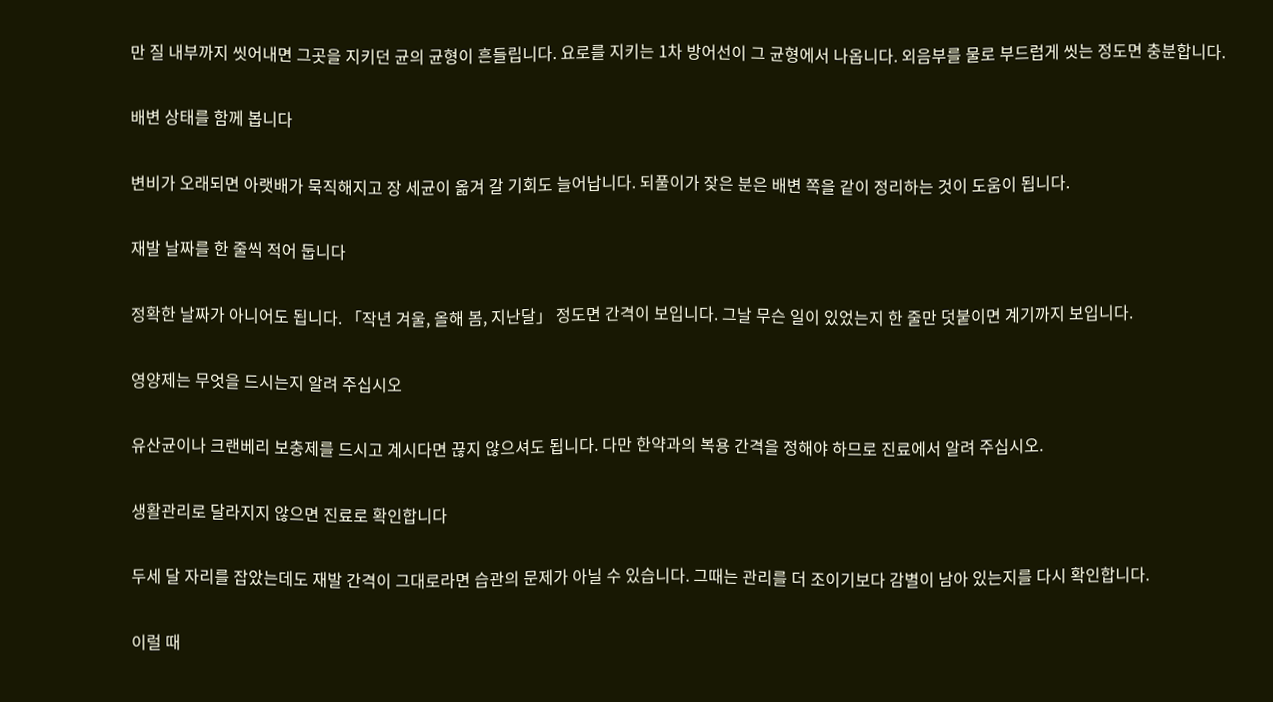만 질 내부까지 씻어내면 그곳을 지키던 균의 균형이 흔들립니다. 요로를 지키는 1차 방어선이 그 균형에서 나옵니다. 외음부를 물로 부드럽게 씻는 정도면 충분합니다.

배변 상태를 함께 봅니다

변비가 오래되면 아랫배가 묵직해지고 장 세균이 옮겨 갈 기회도 늘어납니다. 되풀이가 잦은 분은 배변 쪽을 같이 정리하는 것이 도움이 됩니다.

재발 날짜를 한 줄씩 적어 둡니다

정확한 날짜가 아니어도 됩니다. 「작년 겨울, 올해 봄, 지난달」 정도면 간격이 보입니다. 그날 무슨 일이 있었는지 한 줄만 덧붙이면 계기까지 보입니다.

영양제는 무엇을 드시는지 알려 주십시오

유산균이나 크랜베리 보충제를 드시고 계시다면 끊지 않으셔도 됩니다. 다만 한약과의 복용 간격을 정해야 하므로 진료에서 알려 주십시오.

생활관리로 달라지지 않으면 진료로 확인합니다

두세 달 자리를 잡았는데도 재발 간격이 그대로라면 습관의 문제가 아닐 수 있습니다. 그때는 관리를 더 조이기보다 감별이 남아 있는지를 다시 확인합니다.

이럴 때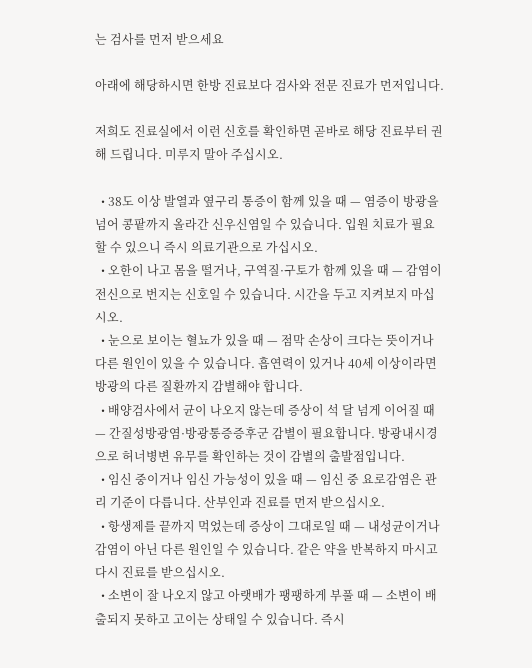는 검사를 먼저 받으세요

아래에 해당하시면 한방 진료보다 검사와 전문 진료가 먼저입니다.

저희도 진료실에서 이런 신호를 확인하면 곧바로 해당 진료부터 권해 드립니다. 미루지 말아 주십시오.

  • 38도 이상 발열과 옆구리 통증이 함께 있을 때 — 염증이 방광을 넘어 콩팥까지 올라간 신우신염일 수 있습니다. 입원 치료가 필요할 수 있으니 즉시 의료기관으로 가십시오.
  • 오한이 나고 몸을 떨거나, 구역질·구토가 함께 있을 때 — 감염이 전신으로 번지는 신호일 수 있습니다. 시간을 두고 지켜보지 마십시오.
  • 눈으로 보이는 혈뇨가 있을 때 — 점막 손상이 크다는 뜻이거나 다른 원인이 있을 수 있습니다. 흡연력이 있거나 40세 이상이라면 방광의 다른 질환까지 감별해야 합니다.
  • 배양검사에서 균이 나오지 않는데 증상이 석 달 넘게 이어질 때 — 간질성방광염·방광통증증후군 감별이 필요합니다. 방광내시경으로 허너병변 유무를 확인하는 것이 감별의 출발점입니다.
  • 임신 중이거나 임신 가능성이 있을 때 — 임신 중 요로감염은 관리 기준이 다릅니다. 산부인과 진료를 먼저 받으십시오.
  • 항생제를 끝까지 먹었는데 증상이 그대로일 때 — 내성균이거나 감염이 아닌 다른 원인일 수 있습니다. 같은 약을 반복하지 마시고 다시 진료를 받으십시오.
  • 소변이 잘 나오지 않고 아랫배가 팽팽하게 부풀 때 — 소변이 배출되지 못하고 고이는 상태일 수 있습니다. 즉시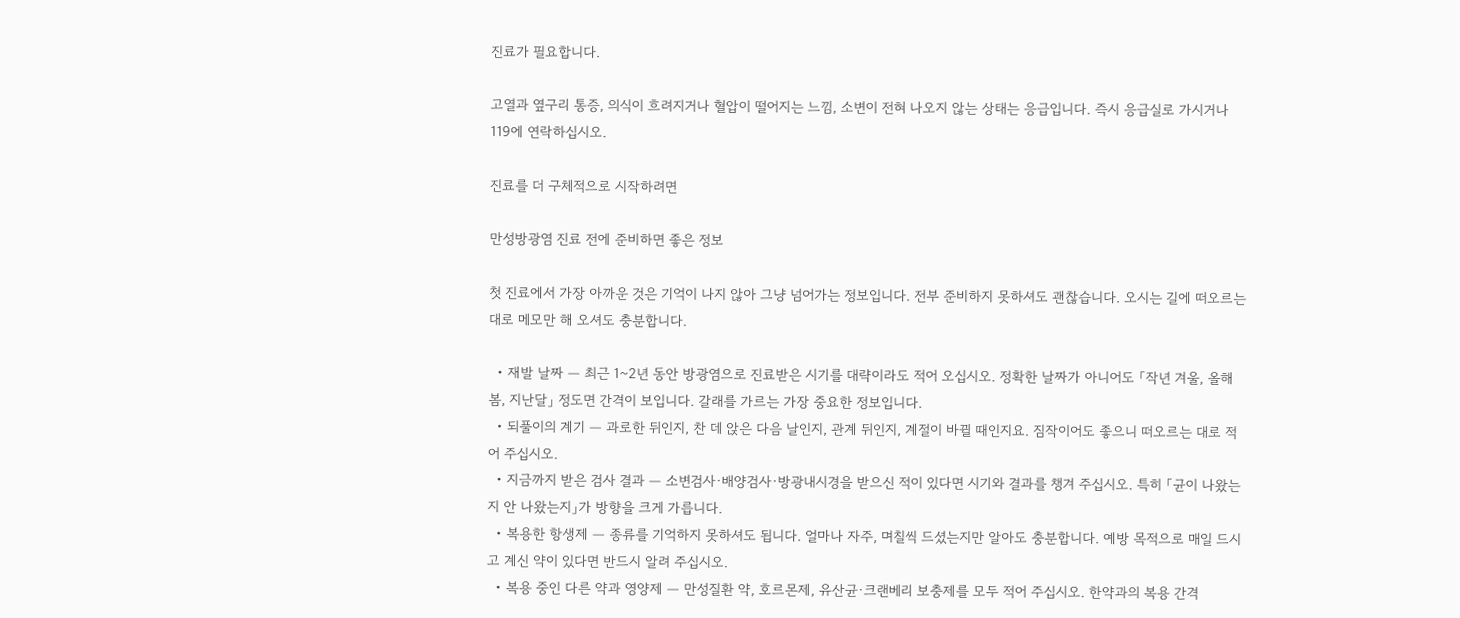진료가 필요합니다.

고열과 옆구리 통증, 의식이 흐려지거나 혈압이 떨어지는 느낌, 소변이 전혀 나오지 않는 상태는 응급입니다. 즉시 응급실로 가시거나 119에 연락하십시오.

진료를 더 구체적으로 시작하려면

만성방광염 진료 전에 준비하면 좋은 정보

첫 진료에서 가장 아까운 것은 기억이 나지 않아 그냥 넘어가는 정보입니다. 전부 준비하지 못하셔도 괜찮습니다. 오시는 길에 떠오르는 대로 메모만 해 오셔도 충분합니다.

  • 재발 날짜 — 최근 1~2년 동안 방광염으로 진료받은 시기를 대략이라도 적어 오십시오. 정확한 날짜가 아니어도 「작년 겨울, 올해 봄, 지난달」 정도면 간격이 보입니다. 갈래를 가르는 가장 중요한 정보입니다.
  • 되풀이의 계기 — 과로한 뒤인지, 찬 데 앉은 다음 날인지, 관계 뒤인지, 계절이 바뀔 때인지요. 짐작이어도 좋으니 떠오르는 대로 적어 주십시오.
  • 지금까지 받은 검사 결과 — 소변검사·배양검사·방광내시경을 받으신 적이 있다면 시기와 결과를 챙겨 주십시오. 특히 「균이 나왔는지 안 나왔는지」가 방향을 크게 가릅니다.
  • 복용한 항생제 — 종류를 기억하지 못하셔도 됩니다. 얼마나 자주, 며칠씩 드셨는지만 알아도 충분합니다. 예방 목적으로 매일 드시고 계신 약이 있다면 반드시 알려 주십시오.
  • 복용 중인 다른 약과 영양제 — 만성질환 약, 호르몬제, 유산균·크랜베리 보충제를 모두 적어 주십시오. 한약과의 복용 간격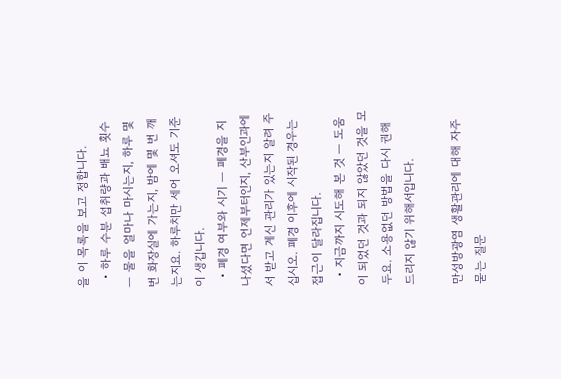을 이 목록을 보고 정합니다.
  • 하루 수분 섭취량과 배뇨 횟수 — 물을 얼마나 마시는지, 하루 몇 번 화장실에 가는지, 밤에 몇 번 깨는지요. 하루치만 세어 오셔도 기준이 생깁니다.
  • 폐경 여부와 시기 — 폐경을 지나셨다면 언제부터인지, 산부인과에서 받고 계신 관리가 있는지 알려 주십시오. 폐경 이후에 시작된 경우는 접근이 달라집니다.
  • 지금까지 시도해 본 것 — 도움이 되었던 것과 되지 않았던 것을 모두요. 소용없던 방법을 다시 권해 드리지 않기 위해서입니다.

만성방광염 생활관리에 대해 자주 묻는 질문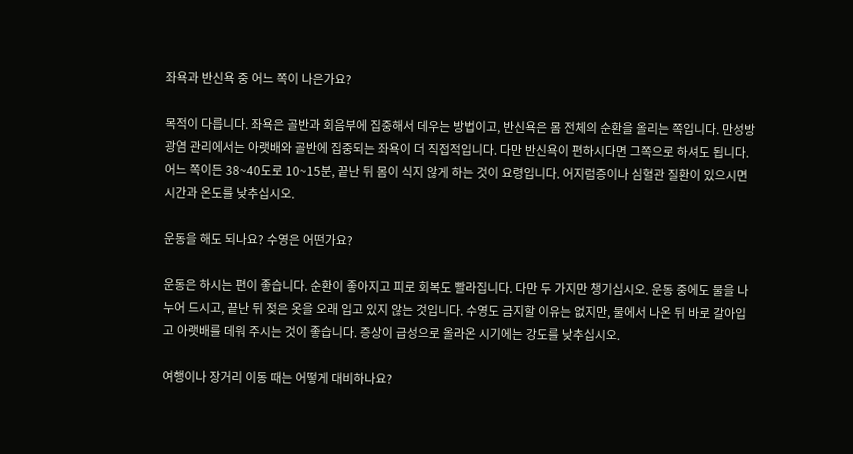좌욕과 반신욕 중 어느 쪽이 나은가요?

목적이 다릅니다. 좌욕은 골반과 회음부에 집중해서 데우는 방법이고, 반신욕은 몸 전체의 순환을 올리는 쪽입니다. 만성방광염 관리에서는 아랫배와 골반에 집중되는 좌욕이 더 직접적입니다. 다만 반신욕이 편하시다면 그쪽으로 하셔도 됩니다. 어느 쪽이든 38~40도로 10~15분, 끝난 뒤 몸이 식지 않게 하는 것이 요령입니다. 어지럼증이나 심혈관 질환이 있으시면 시간과 온도를 낮추십시오.

운동을 해도 되나요? 수영은 어떤가요?

운동은 하시는 편이 좋습니다. 순환이 좋아지고 피로 회복도 빨라집니다. 다만 두 가지만 챙기십시오. 운동 중에도 물을 나누어 드시고, 끝난 뒤 젖은 옷을 오래 입고 있지 않는 것입니다. 수영도 금지할 이유는 없지만, 물에서 나온 뒤 바로 갈아입고 아랫배를 데워 주시는 것이 좋습니다. 증상이 급성으로 올라온 시기에는 강도를 낮추십시오.

여행이나 장거리 이동 때는 어떻게 대비하나요?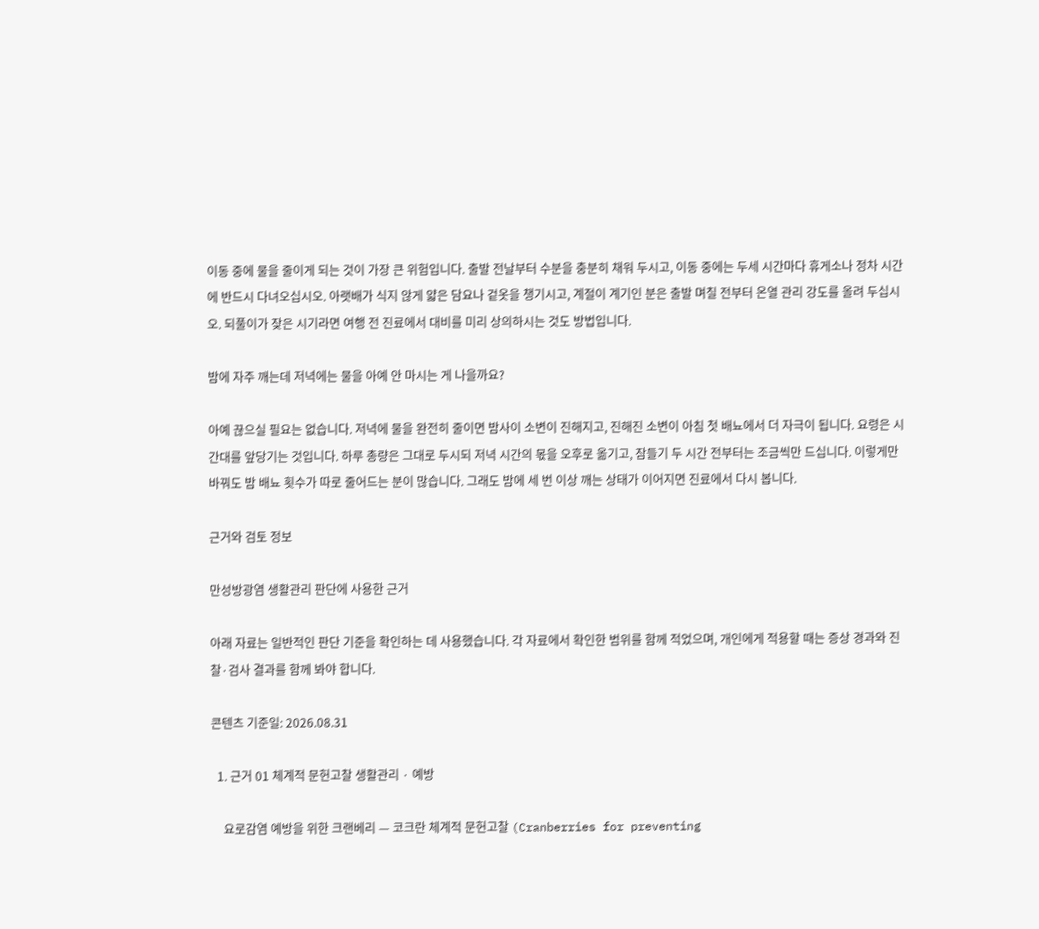이동 중에 물을 줄이게 되는 것이 가장 큰 위험입니다. 출발 전날부터 수분을 충분히 채워 두시고, 이동 중에는 두세 시간마다 휴게소나 정차 시간에 반드시 다녀오십시오. 아랫배가 식지 않게 얇은 담요나 겉옷을 챙기시고, 계절이 계기인 분은 출발 며칠 전부터 온열 관리 강도를 올려 두십시오. 되풀이가 잦은 시기라면 여행 전 진료에서 대비를 미리 상의하시는 것도 방법입니다.

밤에 자주 깨는데 저녁에는 물을 아예 안 마시는 게 나을까요?

아예 끊으실 필요는 없습니다. 저녁에 물을 완전히 줄이면 밤사이 소변이 진해지고, 진해진 소변이 아침 첫 배뇨에서 더 자극이 됩니다. 요령은 시간대를 앞당기는 것입니다. 하루 총량은 그대로 두시되 저녁 시간의 몫을 오후로 옮기고, 잠들기 두 시간 전부터는 조금씩만 드십니다. 이렇게만 바꿔도 밤 배뇨 횟수가 따로 줄어드는 분이 많습니다. 그래도 밤에 세 번 이상 깨는 상태가 이어지면 진료에서 다시 봅니다.

근거와 검토 정보

만성방광염 생활관리 판단에 사용한 근거

아래 자료는 일반적인 판단 기준을 확인하는 데 사용했습니다. 각 자료에서 확인한 범위를 함께 적었으며, 개인에게 적용할 때는 증상 경과와 진찰·검사 결과를 함께 봐야 합니다.

콘텐츠 기준일: 2026.08.31

  1. 근거 01 체계적 문헌고찰 생활관리 · 예방

    요로감염 예방을 위한 크랜베리 — 코크란 체계적 문헌고찰 (Cranberries for preventing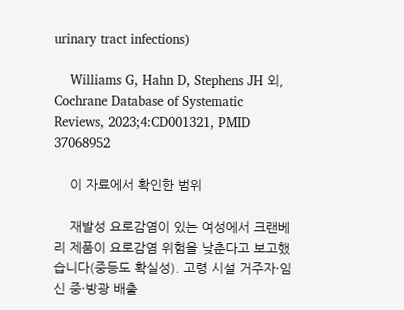urinary tract infections)

    Williams G, Hahn D, Stephens JH 외, Cochrane Database of Systematic Reviews, 2023;4:CD001321, PMID 37068952

    이 자료에서 확인한 범위

    재발성 요로감염이 있는 여성에서 크랜베리 제품이 요로감염 위험을 낮춘다고 보고했습니다(중등도 확실성). 고령 시설 거주자·임신 중·방광 배출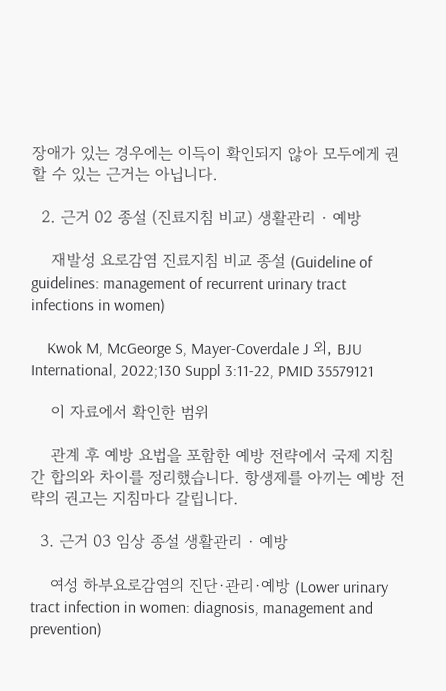장애가 있는 경우에는 이득이 확인되지 않아 모두에게 권할 수 있는 근거는 아닙니다.

  2. 근거 02 종설 (진료지침 비교) 생활관리 · 예방

    재발성 요로감염 진료지침 비교 종설 (Guideline of guidelines: management of recurrent urinary tract infections in women)

    Kwok M, McGeorge S, Mayer-Coverdale J 외, BJU International, 2022;130 Suppl 3:11-22, PMID 35579121

    이 자료에서 확인한 범위

    관계 후 예방 요법을 포함한 예방 전략에서 국제 지침 간 합의와 차이를 정리했습니다. 항생제를 아끼는 예방 전략의 권고는 지침마다 갈립니다.

  3. 근거 03 임상 종설 생활관리 · 예방

    여성 하부요로감염의 진단·관리·예방 (Lower urinary tract infection in women: diagnosis, management and prevention)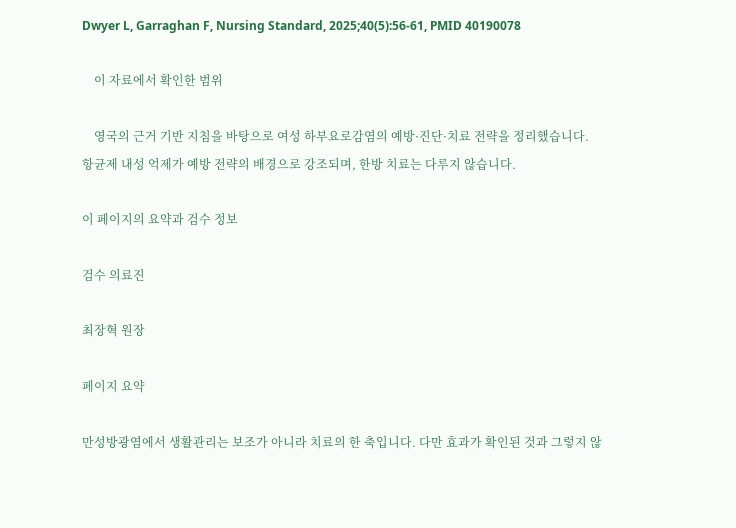Dwyer L, Garraghan F, Nursing Standard, 2025;40(5):56-61, PMID 40190078

    이 자료에서 확인한 범위

    영국의 근거 기반 지침을 바탕으로 여성 하부요로감염의 예방·진단·치료 전략을 정리했습니다. 항균제 내성 억제가 예방 전략의 배경으로 강조되며, 한방 치료는 다루지 않습니다.

이 페이지의 요약과 검수 정보

검수 의료진

최장혁 원장

페이지 요약

만성방광염에서 생활관리는 보조가 아니라 치료의 한 축입니다. 다만 효과가 확인된 것과 그렇지 않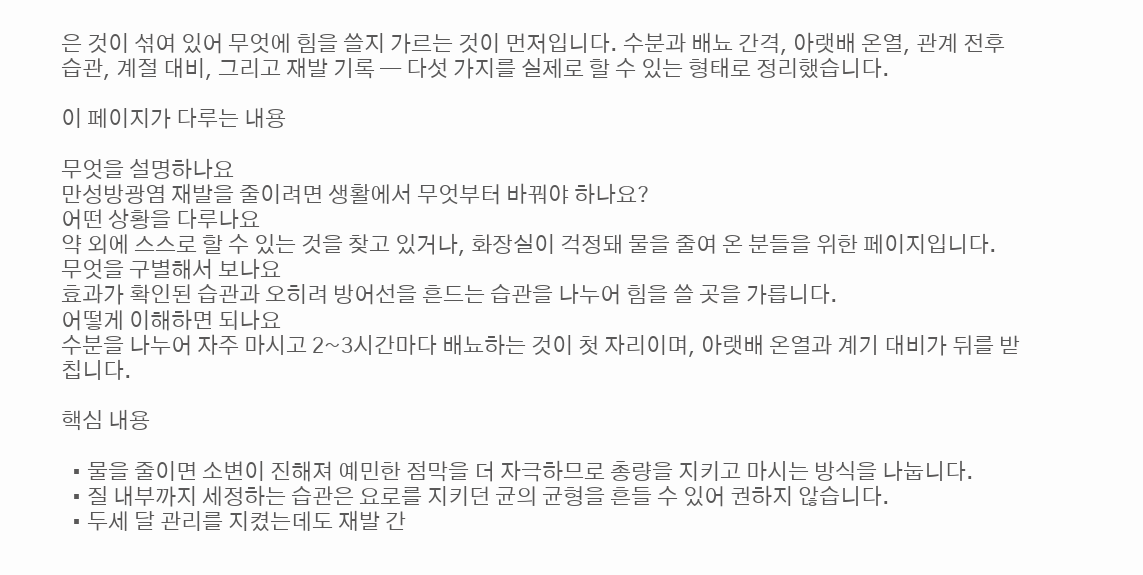은 것이 섞여 있어 무엇에 힘을 쓸지 가르는 것이 먼저입니다. 수분과 배뇨 간격, 아랫배 온열, 관계 전후 습관, 계절 대비, 그리고 재발 기록 — 다섯 가지를 실제로 할 수 있는 형태로 정리했습니다.

이 페이지가 다루는 내용

무엇을 설명하나요
만성방광염 재발을 줄이려면 생활에서 무엇부터 바꿔야 하나요?
어떤 상황을 다루나요
약 외에 스스로 할 수 있는 것을 찾고 있거나, 화장실이 걱정돼 물을 줄여 온 분들을 위한 페이지입니다.
무엇을 구별해서 보나요
효과가 확인된 습관과 오히려 방어선을 흔드는 습관을 나누어 힘을 쓸 곳을 가릅니다.
어떻게 이해하면 되나요
수분을 나누어 자주 마시고 2~3시간마다 배뇨하는 것이 첫 자리이며, 아랫배 온열과 계기 대비가 뒤를 받칩니다.

핵심 내용

  • 물을 줄이면 소변이 진해져 예민한 점막을 더 자극하므로 총량을 지키고 마시는 방식을 나눕니다.
  • 질 내부까지 세정하는 습관은 요로를 지키던 균의 균형을 흔들 수 있어 권하지 않습니다.
  • 두세 달 관리를 지켰는데도 재발 간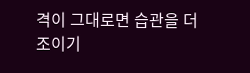격이 그대로면 습관을 더 조이기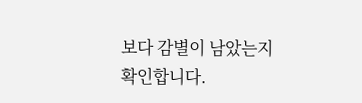보다 감별이 남았는지 확인합니다.